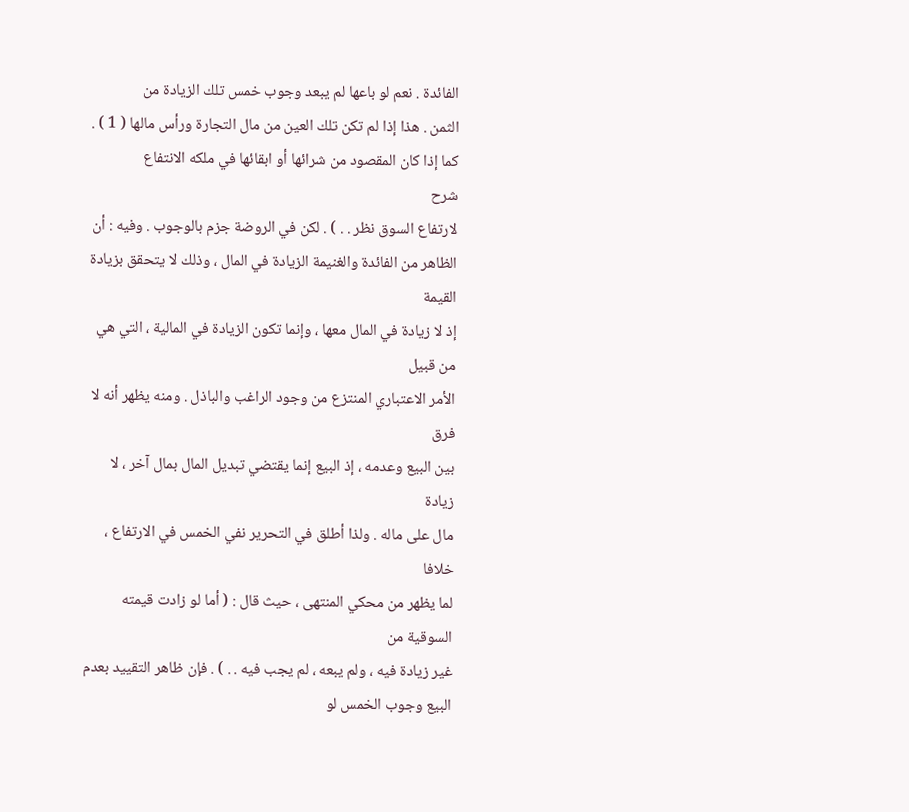الفائدة . نعم لو باعها لم يبعد وجوب خمس تلك الزيادة من
الثمن . هذا إذا لم تكن تلك العين من مال التجارة ورأس مالها ( 1 ) .
كما إذا كان المقصود من شرائها أو ابقائها في ملكه الانتفاع
شرح
لارتفاع السوق نظر . . ) . لكن في الروضة جزم بالوجوب . وفيه : أن
الظاهر من الفائدة والغنيمة الزيادة في المال ، وذلك لا يتحقق بزيادة القيمة
إذ لا زيادة في المال معها ، وإنما تكون الزيادة في المالية ، التي هي من قبيل
الأمر الاعتباري المنتزع من وجود الراغب والباذل . ومنه يظهر أنه لا فرق
بين البيع وعدمه ، إذ البيع إنما يقتضي تبديل المال بمال آخر ، لا زيادة
مال على ماله . ولذا أطلق في التحرير نفي الخمس في الارتفاع ، خلافا
لما يظهر من محكي المنتهى ، حيث قال : ( أما لو زادت قيمته السوقية من
غير زيادة فيه ، ولم يبعه ، لم يجب فيه . . ) . فإن ظاهر التقييد بعدم
البيع وجوب الخمس لو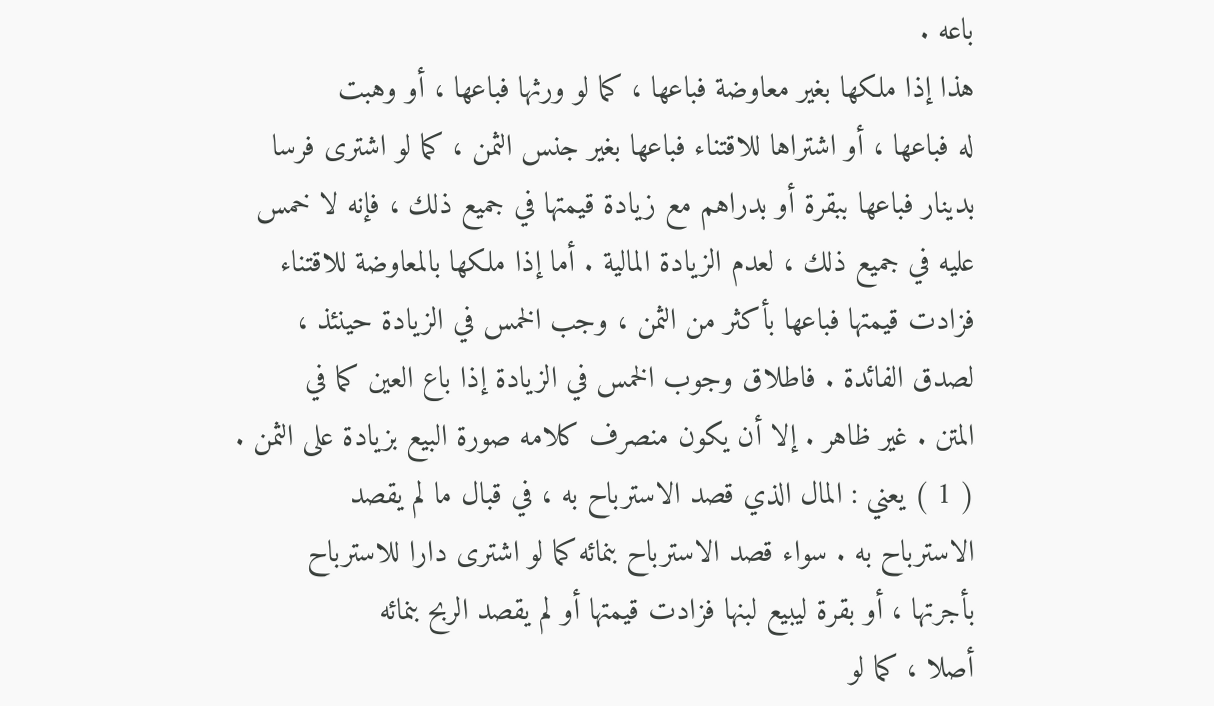باعه .
هذا إذا ملكها بغير معاوضة فباعها ، كما لو ورثها فباعها ، أو وهبت
له فباعها ، أو اشتراها للاقتناء فباعها بغير جنس الثمن ، كما لو اشترى فرسا
بدينار فباعها ببقرة أو بدراهم مع زيادة قيمتها في جميع ذلك ، فإنه لا خمس
عليه في جميع ذلك ، لعدم الزيادة المالية . أما إذا ملكها بالمعاوضة للاقتناء
فزادت قيمتها فباعها بأكثر من الثمن ، وجب الخمس في الزيادة حينئذ ،
لصدق الفائدة . فاطلاق وجوب الخمس في الزيادة إذا باع العين كما في
المتن . غير ظاهر . إلا أن يكون منصرف كلامه صورة البيع بزيادة على الثمن .
( 1 ) يعني : المال الذي قصد الاسترباح به ، في قبال ما لم يقصد
الاسترباح به . سواء قصد الاسترباح بنمائه كما لو اشترى دارا للاسترباح
بأجرتها ، أو بقرة ليبيع لبنها فزادت قيمتها أو لم يقصد الربح بنمائه
أصلا ، كما لو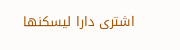اشترى دارا ليسكنها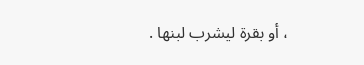، أو بقرة ليشرب لبنها .